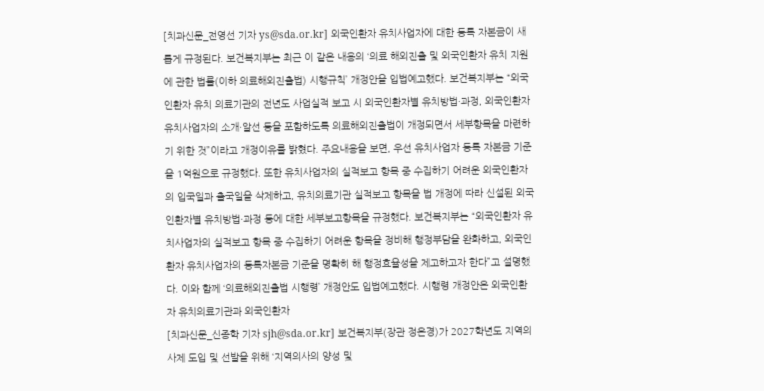[치과신문_전영선 기자 ys@sda.or.kr] 외국인환자 유치사업자에 대한 등록 자본금이 새롭게 규정된다. 보건복지부는 최근 이 같은 내용의 ‘의료 해외진출 및 외국인환자 유치 지원에 관한 법률(이하 의료해외진출법) 시행규칙’ 개정안을 입법예고했다. 보건복지부는 “외국인환자 유치 의료기관의 전년도 사업실적 보고 시 외국인환자별 유치방법·과정, 외국인환자 유치사업자의 소개·알선 등을 포함하도록 의료해외진출법이 개정되면서 세부항목을 마련하기 위한 것”이라고 개정이유를 밝혔다. 주요내용을 보면, 우선 유치사업자 등록 자본금 기준을 1억원으로 규정했다. 또한 유치사업자의 실적보고 항목 중 수집하기 어려운 외국인환자의 입국일과 출국일을 삭제하고, 유치의료기관 실적보고 항목을 법 개정에 따라 신설된 외국인환자별 유치방법·과정 등에 대한 세부보고항목을 규정했다. 보건복지부는 “외국인환자 유치사업자의 실적보고 항목 중 수집하기 어려운 항목을 정비해 행정부담을 완화하고, 외국인환자 유치사업자의 등록자본금 기준을 명확히 해 행정효율성을 제고하고자 한다”고 설명했다. 이와 함께 ‘의료해외진출법 시행령’ 개정안도 입법예고했다. 시행령 개정안은 외국인환자 유치의료기관과 외국인환자
[치과신문_신종학 기자 sjh@sda.or.kr] 보건복지부(장관 정은경)가 2027학년도 지역의사제 도입 및 선발을 위해 ‘지역의사의 양성 및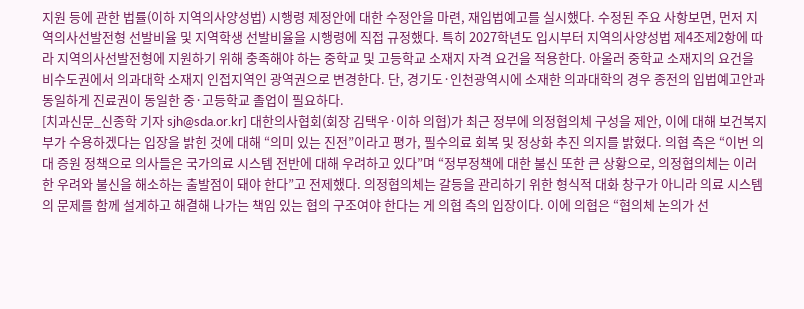지원 등에 관한 법률(이하 지역의사양성법) 시행령 제정안에 대한 수정안을 마련, 재입법예고를 실시했다. 수정된 주요 사항보면, 먼저 지역의사선발전형 선발비율 및 지역학생 선발비율을 시행령에 직접 규정했다. 특히 2027학년도 입시부터 지역의사양성법 제4조제2항에 따라 지역의사선발전형에 지원하기 위해 충족해야 하는 중학교 및 고등학교 소재지 자격 요건을 적용한다. 아울러 중학교 소재지의 요건을 비수도권에서 의과대학 소재지 인접지역인 광역권으로 변경한다. 단, 경기도·인천광역시에 소재한 의과대학의 경우 종전의 입법예고안과 동일하게 진료권이 동일한 중·고등학교 졸업이 필요하다.
[치과신문_신종학 기자 sjh@sda.or.kr] 대한의사협회(회장 김택우·이하 의협)가 최근 정부에 의정협의체 구성을 제안, 이에 대해 보건복지부가 수용하겠다는 입장을 밝힌 것에 대해 “의미 있는 진전”이라고 평가, 필수의료 회복 및 정상화 추진 의지를 밝혔다. 의협 측은 “이번 의대 증원 정책으로 의사들은 국가의료 시스템 전반에 대해 우려하고 있다”며 “정부정책에 대한 불신 또한 큰 상황으로, 의정협의체는 이러한 우려와 불신을 해소하는 출발점이 돼야 한다”고 전제했다. 의정협의체는 갈등을 관리하기 위한 형식적 대화 창구가 아니라 의료 시스템의 문제를 함께 설계하고 해결해 나가는 책임 있는 협의 구조여야 한다는 게 의협 측의 입장이다. 이에 의협은 “협의체 논의가 선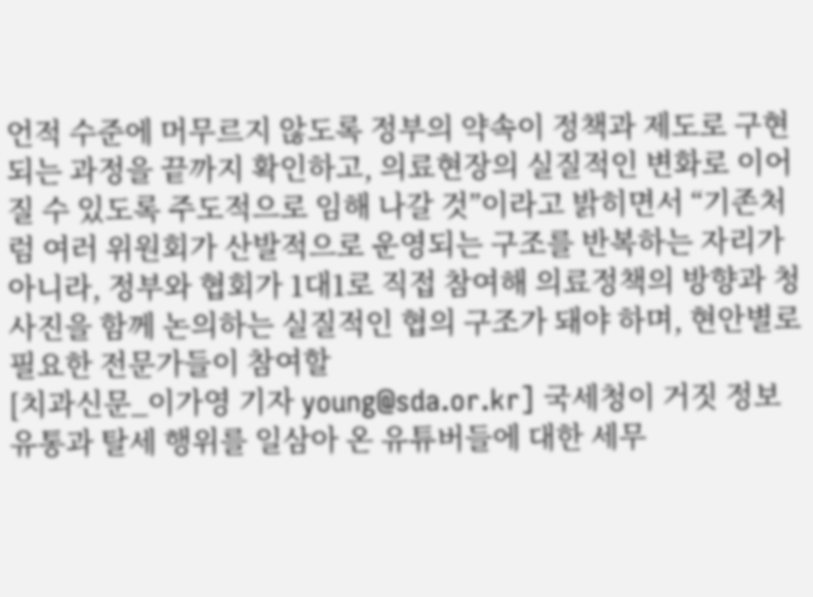언적 수준에 머무르지 않도록 정부의 약속이 정책과 제도로 구현되는 과정을 끝까지 확인하고, 의료현장의 실질적인 변화로 이어질 수 있도록 주도적으로 임해 나갈 것”이라고 밝히면서 “기존처럼 여러 위원회가 산발적으로 운영되는 구조를 반복하는 자리가 아니라, 정부와 협회가 1대1로 직접 참여해 의료정책의 방향과 청사진을 함께 논의하는 실질적인 협의 구조가 돼야 하며, 현안별로 필요한 전문가들이 참여할
[치과신문_이가영 기자 young@sda.or.kr] 국세청이 거짓 정보 유통과 탈세 행위를 일삼아 온 유튜버들에 대한 세무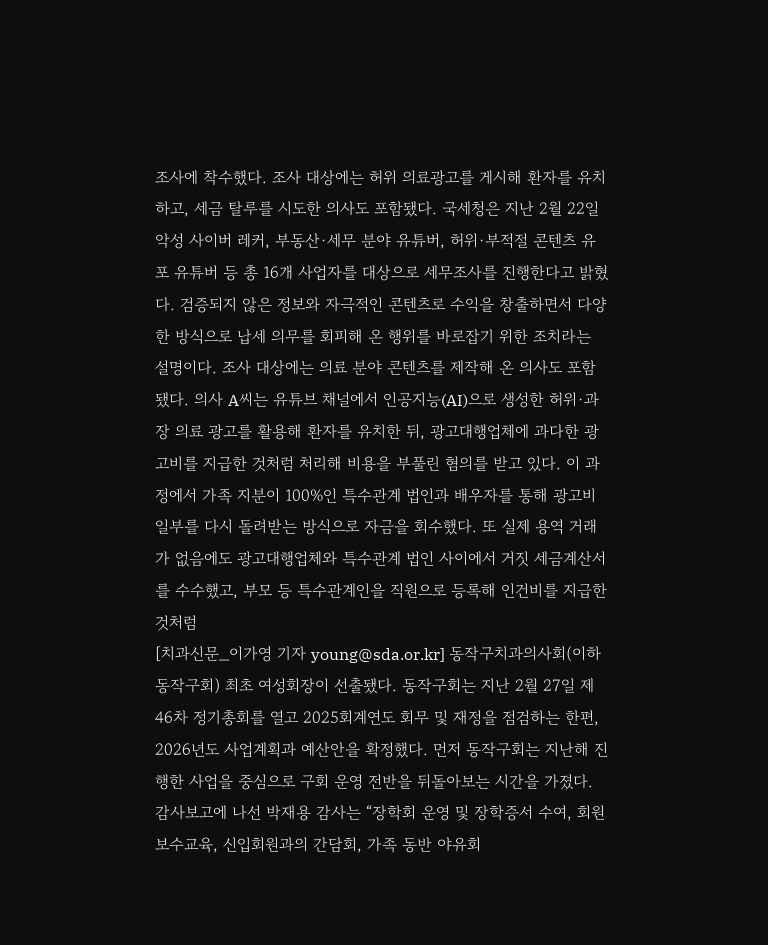조사에 착수했다. 조사 대상에는 허위 의료광고를 게시해 환자를 유치하고, 세금 탈루를 시도한 의사도 포함됐다. 국세청은 지난 2월 22일 악성 사이버 레커, 부동산·세무 분야 유튜버, 허위·부적절 콘텐츠 유포 유튜버 등 총 16개 사업자를 대상으로 세무조사를 진행한다고 밝혔다. 검증되지 않은 정보와 자극적인 콘텐츠로 수익을 창출하면서 다양한 방식으로 납세 의무를 회피해 온 행위를 바로잡기 위한 조치라는 설명이다. 조사 대상에는 의료 분야 콘텐츠를 제작해 온 의사도 포함됐다. 의사 A씨는 유튜브 채널에서 인공지능(AI)으로 생성한 허위·과장 의료 광고를 활용해 환자를 유치한 뒤, 광고대행업체에 과다한 광고비를 지급한 것처럼 처리해 비용을 부풀린 혐의를 받고 있다. 이 과정에서 가족 지분이 100%인 특수관계 법인과 배우자를 통해 광고비 일부를 다시 돌려받는 방식으로 자금을 회수했다. 또 실제 용역 거래가 없음에도 광고대행업체와 특수관계 법인 사이에서 거짓 세금계산서를 수수했고, 부모 등 특수관계인을 직원으로 등록해 인건비를 지급한 것처럼
[치과신문_이가영 기자 young@sda.or.kr] 동작구치과의사회(이하 동작구회) 최초 여성회장이 선출됐다. 동작구회는 지난 2월 27일 제46차 정기총회를 열고 2025회계연도 회무 및 재정을 점검하는 한편, 2026년도 사업계획과 예산안을 확정했다. 먼저 동작구회는 지난해 진행한 사업을 중심으로 구회 운영 전반을 뒤돌아보는 시간을 가졌다. 감사보고에 나선 박재용 감사는 “장학회 운영 및 장학증서 수여, 회원 보수교육, 신입회원과의 간담회, 가족 동반 야유회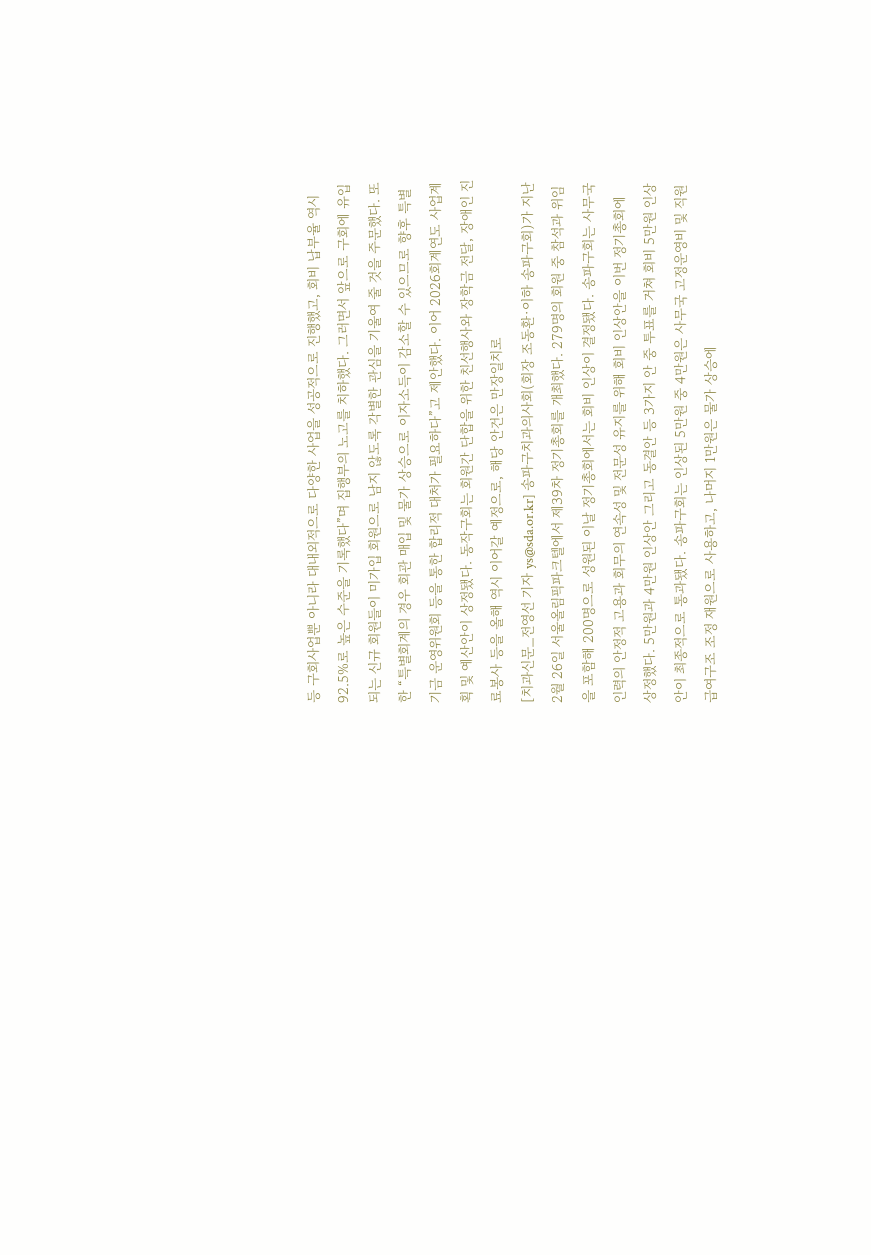등 구회사업뿐 아니라 대내외적으로 다양한 사업을 성공적으로 진행했고, 회비 납부율 역시 92.5%로 높은 수준을 기록했다”며 집행부의 노고를 치하했다. 그러면서 앞으로 구회에 유입되는 신규 회원들이 미가입 회원으로 남지 않도록 각별한 관심을 기울여 줄 것을 주문했다. 또한 “특별회계의 경우 회관 매입 및 물가 상승으로 이자소득이 감소할 수 있으므로 향후 특별기금 운영위원회 등을 통한 합리적 대처가 필요하다”고 제안했다. 이어 2026회계연도 사업계획 및 예산안이 상정됐다. 동작구회는 회원간 단합을 위한 친선행사와 장학금 전달, 장애인 진료봉사 등을 올해 역시 이어갈 예정으로, 해당 안건은 만장일치로
[치과신문_전영선 기자 ys@sda.or.kr] 송파구치과의사회(회장 조동환·이하 송파구회)가 지난 2월 26일 서울올림픽파크텔에서 제39차 정기총회를 개최했다. 279명의 회원 중 참석과 위임을 포함해 200명으로 성원된 이날 정기총회에서는 회비 인상이 결정됐다. 송파구회는 사무국 인력의 안정적 고용과 회무의 연속성 및 전문성 유지를 위해 회비 인상안을 이번 정기총회에 상정했다. 5만원과 4만원 인상안 그리고 동결안 등 3가지 안 중 투표를 거쳐 회비 5만원 인상안이 최종적으로 통과됐다. 송파구회는 인상된 5만원 중 4만원은 사무국 고정운영비 및 직원 급여구조 조정 재원으로 사용하고, 나머지 1만원은 물가 상승에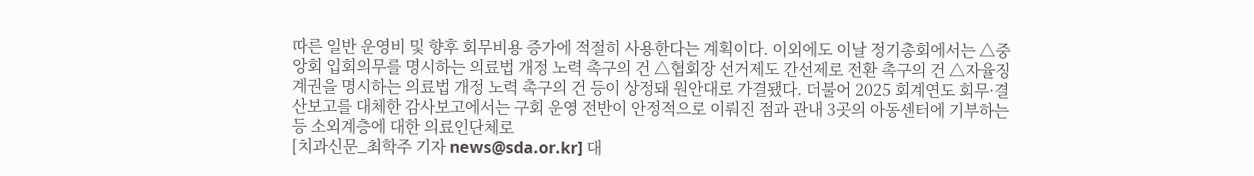따른 일반 운영비 및 향후 회무비용 증가에 적절히 사용한다는 계획이다. 이외에도 이날 정기총회에서는 △중앙회 입회의무를 명시하는 의료법 개정 노력 촉구의 건 △협회장 선거제도 간선제로 전환 촉구의 건 △자율징계권을 명시하는 의료법 개정 노력 촉구의 건 등이 상정돼 원안대로 가결됐다. 더불어 2025 회계연도 회무·결산보고를 대체한 감사보고에서는 구회 운영 전반이 안정적으로 이뤄진 점과 관내 3곳의 아동센터에 기부하는 등 소외계층에 대한 의료인단체로
[치과신문_최학주 기자 news@sda.or.kr] 대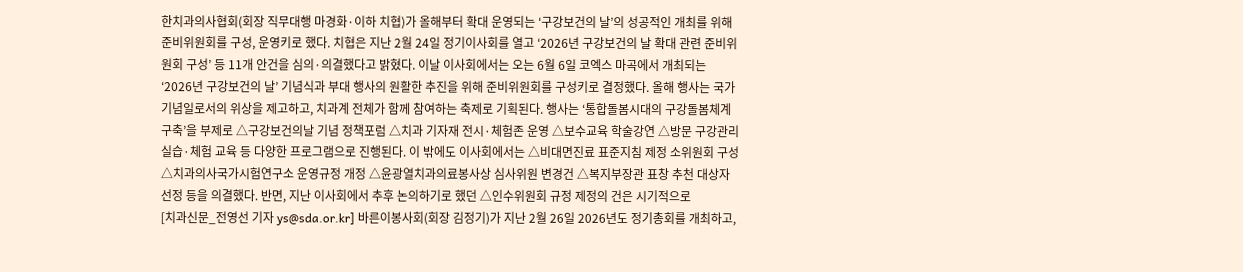한치과의사협회(회장 직무대행 마경화·이하 치협)가 올해부터 확대 운영되는 ‘구강보건의 날’의 성공적인 개최를 위해 준비위원회를 구성, 운영키로 했다. 치협은 지난 2월 24일 정기이사회를 열고 ‘2026년 구강보건의 날 확대 관련 준비위원회 구성’ 등 11개 안건을 심의·의결했다고 밝혔다. 이날 이사회에서는 오는 6월 6일 코엑스 마곡에서 개최되는 ‘2026년 구강보건의 날’ 기념식과 부대 행사의 원활한 추진을 위해 준비위원회를 구성키로 결정했다. 올해 행사는 국가기념일로서의 위상을 제고하고, 치과계 전체가 함께 참여하는 축제로 기획된다. 행사는 ‘통합돌봄시대의 구강돌봄체계 구축’을 부제로 △구강보건의날 기념 정책포럼 △치과 기자재 전시·체험존 운영 △보수교육 학술강연 △방문 구강관리 실습·체험 교육 등 다양한 프로그램으로 진행된다. 이 밖에도 이사회에서는 △비대면진료 표준지침 제정 소위원회 구성 △치과의사국가시험연구소 운영규정 개정 △윤광열치과의료봉사상 심사위원 변경건 △복지부장관 표창 추천 대상자 선정 등을 의결했다. 반면, 지난 이사회에서 추후 논의하기로 했던 △인수위원회 규정 제정의 건은 시기적으로
[치과신문_전영선 기자 ys@sda.or.kr] 바른이봉사회(회장 김정기)가 지난 2월 26일 2026년도 정기총회를 개최하고,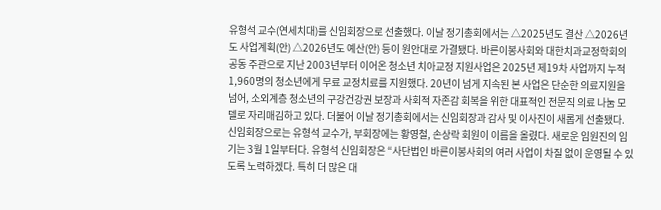유형석 교수(연세치대)를 신임회장으로 선출했다. 이날 정기총회에서는 △2025년도 결산 △2026년도 사업계획(안) △2026년도 예산(안) 등이 원안대로 가결됐다. 바른이봉사회와 대한치과교정학회의 공동 주관으로 지난 2003년부터 이어온 청소년 치아교정 지원사업은 2025년 제19차 사업까지 누적 1,960명의 청소년에게 무료 교정치료를 지원했다. 20년이 넘게 지속된 본 사업은 단순한 의료지원을 넘어, 소외계층 청소년의 구강건강권 보장과 사회적 자존감 회복을 위한 대표적인 전문직 의료 나눔 모델로 자리매김하고 있다. 더불어 이날 정기총회에서는 신임회장과 감사 및 이사진이 새롭게 선출됐다. 신임회장으로는 유형석 교수가, 부회장에는 황영철, 손상락 회원이 이름을 올렸다. 새로운 임원진의 임기는 3월 1일부터다. 유형석 신임회장은 “사단법인 바른이봉사회의 여러 사업이 차질 없이 운영될 수 있도록 노력하겠다. 특히 더 많은 대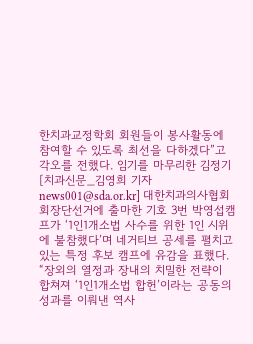한치과교정학회 회원들이 봉사활동에 참여할 수 있도록 최선을 다하겠다”고 각오를 전했다. 임기를 마무리한 김정기
[치과신문_김영희 기자 news001@sda.or.kr] 대한치과의사협회 회장단선거에 출마한 기호 3번 박영섭캠프가 ‘1인1개소법 사수를 위한 1인 시위에 불참했다’며 네거티브 공세를 펼치고 있는 특정 후보 캠프에 유감을 표했다. “장외의 열정과 장내의 치밀한 전략이 합쳐져 ‘1인1개소법 합헌’이라는 공동의 성과를 이뤄낸 역사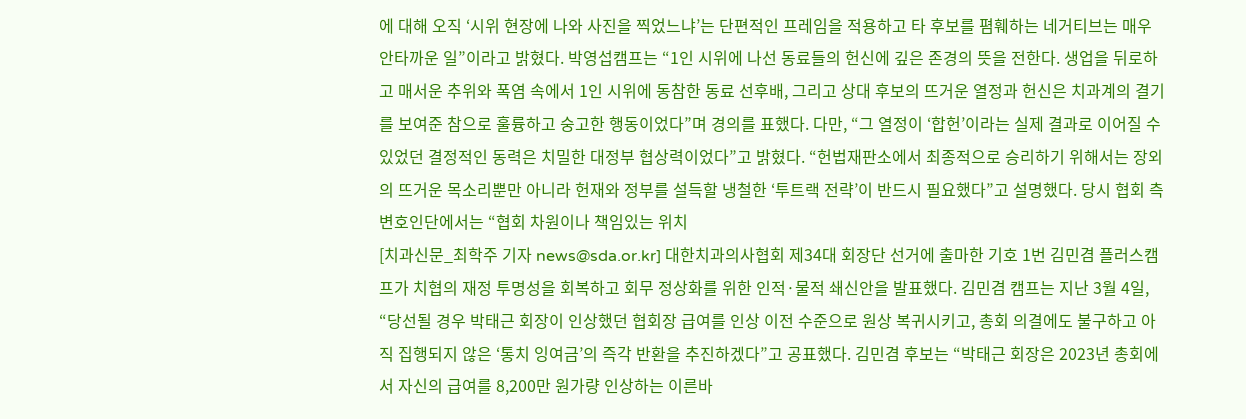에 대해 오직 ‘시위 현장에 나와 사진을 찍었느냐’는 단편적인 프레임을 적용하고 타 후보를 폄훼하는 네거티브는 매우 안타까운 일”이라고 밝혔다. 박영섭캠프는 “1인 시위에 나선 동료들의 헌신에 깊은 존경의 뜻을 전한다. 생업을 뒤로하고 매서운 추위와 폭염 속에서 1인 시위에 동참한 동료 선후배, 그리고 상대 후보의 뜨거운 열정과 헌신은 치과계의 결기를 보여준 참으로 훌륭하고 숭고한 행동이었다”며 경의를 표했다. 다만, “그 열정이 ‘합헌’이라는 실제 결과로 이어질 수 있었던 결정적인 동력은 치밀한 대정부 협상력이었다”고 밝혔다. “헌법재판소에서 최종적으로 승리하기 위해서는 장외의 뜨거운 목소리뿐만 아니라 헌재와 정부를 설득할 냉철한 ‘투트랙 전략’이 반드시 필요했다”고 설명했다. 당시 협회 측 변호인단에서는 “협회 차원이나 책임있는 위치
[치과신문_최학주 기자 news@sda.or.kr] 대한치과의사협회 제34대 회장단 선거에 출마한 기호 1번 김민겸 플러스캠프가 치협의 재정 투명성을 회복하고 회무 정상화를 위한 인적·물적 쇄신안을 발표했다. 김민겸 캠프는 지난 3월 4일, “당선될 경우 박태근 회장이 인상했던 협회장 급여를 인상 이전 수준으로 원상 복귀시키고, 총회 의결에도 불구하고 아직 집행되지 않은 ‘통치 잉여금’의 즉각 반환을 추진하겠다”고 공표했다. 김민겸 후보는 “박태근 회장은 2023년 총회에서 자신의 급여를 8,200만 원가량 인상하는 이른바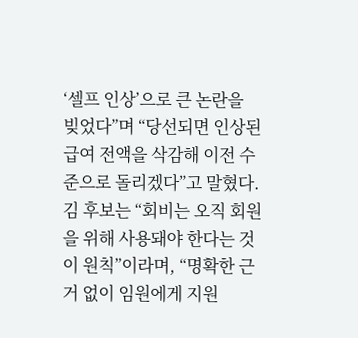‘셀프 인상’으로 큰 논란을 빚었다”며 “당선되면 인상된 급여 전액을 삭감해 이전 수준으로 돌리겠다”고 말혔다. 김 후보는 “회비는 오직 회원을 위해 사용돼야 한다는 것이 원칙”이라며, “명확한 근거 없이 임원에게 지원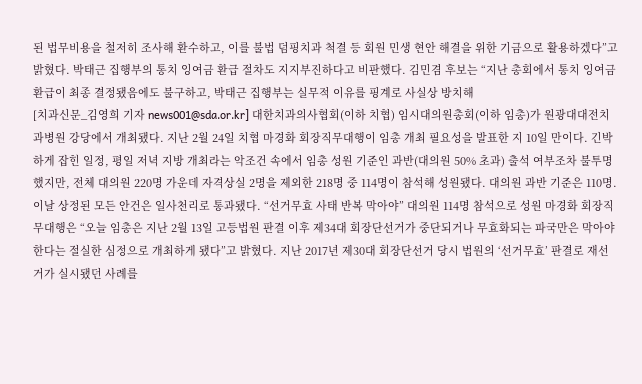된 법무비용을 철저히 조사해 환수하고, 이를 불법 덤핑치과 척결 등 회원 민생 현안 해결을 위한 기금으로 활용하겠다”고 밝혔다. 박태근 집행부의 통치 잉여금 환급 절차도 지지부진하다고 비판했다. 김민겸 후보는 “지난 총회에서 통치 잉여금 환급이 최종 결정됐음에도 불구하고, 박태근 집행부는 실무적 이유를 핑계로 사실상 방치해
[치과신문_김영희 기자 news001@sda.or.kr] 대한치과의사협회(이하 치협) 임시대의원총회(이하 임총)가 원광대대전치과병원 강당에서 개최됐다. 지난 2월 24일 치협 마경화 회장직무대행이 임총 개최 필요성을 발표한 지 10일 만이다. 긴박하게 잡힌 일정, 평일 저녁 지방 개최라는 악조건 속에서 임총 성원 기준인 과반(대의원 50% 초과) 출석 여부조차 불투명했지만, 전체 대의원 220명 가운데 자격상실 2명을 제외한 218명 중 114명이 참석해 성원됐다. 대의원 과반 기준은 110명. 이날 상정된 모든 안건은 일사천리로 통과됐다. “선거무효 사태 반복 막아야” 대의원 114명 참석으로 성원 마경화 회장직무대행은 “오늘 임총은 지난 2월 13일 고등법원 판결 이후 제34대 회장단선거가 중단되거나 무효화되는 파국만은 막아야 한다는 절실한 심정으로 개최하게 됐다”고 밝혔다. 지난 2017년 제30대 회장단선거 당시 법원의 ‘선거무효’ 판결로 재선거가 실시됐던 사례를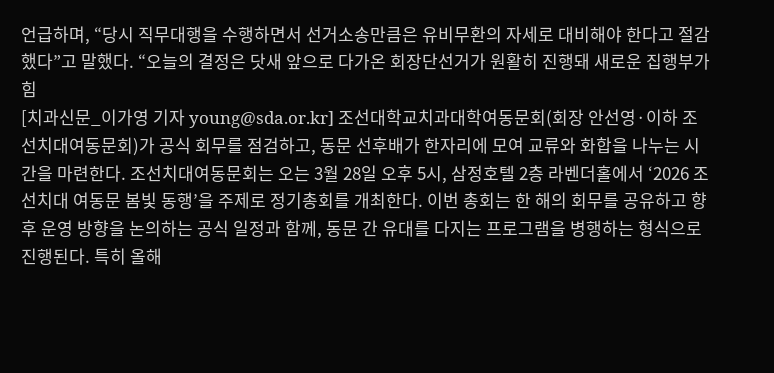언급하며, “당시 직무대행을 수행하면서 선거소송만큼은 유비무환의 자세로 대비해야 한다고 절감했다”고 말했다. “오늘의 결정은 닷새 앞으로 다가온 회장단선거가 원활히 진행돼 새로운 집행부가 힘
[치과신문_이가영 기자 young@sda.or.kr] 조선대학교치과대학여동문회(회장 안선영·이하 조선치대여동문회)가 공식 회무를 점검하고, 동문 선후배가 한자리에 모여 교류와 화합을 나누는 시간을 마련한다. 조선치대여동문회는 오는 3월 28일 오후 5시, 삼정호텔 2층 라벤더홀에서 ‘2026 조선치대 여동문 봄빛 동행’을 주제로 정기총회를 개최한다. 이번 총회는 한 해의 회무를 공유하고 향후 운영 방향을 논의하는 공식 일정과 함께, 동문 간 유대를 다지는 프로그램을 병행하는 형식으로 진행된다. 특히 올해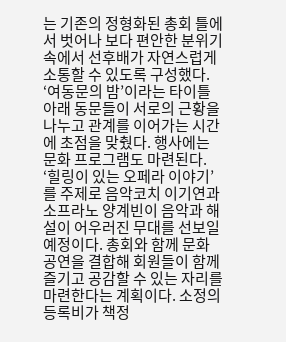는 기존의 정형화된 총회 틀에서 벗어나 보다 편안한 분위기 속에서 선후배가 자연스럽게 소통할 수 있도록 구성했다. ‘여동문의 밤’이라는 타이틀 아래 동문들이 서로의 근황을 나누고 관계를 이어가는 시간에 초점을 맞췄다. 행사에는 문화 프로그램도 마련된다. ‘힐링이 있는 오페라 이야기’를 주제로 음악코치 이기연과 소프라노 양계빈이 음악과 해설이 어우러진 무대를 선보일 예정이다. 총회와 함께 문화 공연을 결합해 회원들이 함께 즐기고 공감할 수 있는 자리를 마련한다는 계획이다. 소정의 등록비가 책정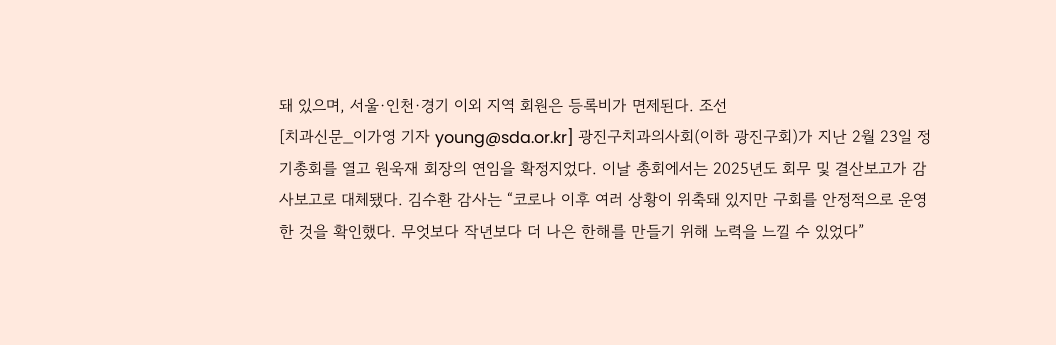돼 있으며, 서울·인천·경기 이외 지역 회원은 등록비가 면제된다. 조선
[치과신문_이가영 기자 young@sda.or.kr] 광진구치과의사회(이하 광진구회)가 지난 2월 23일 정기총회를 열고 원욱재 회장의 연임을 확정지었다. 이날 총회에서는 2025년도 회무 및 결산보고가 감사보고로 대체됐다. 김수환 감사는 “코로나 이후 여러 상황이 위축돼 있지만 구회를 안정적으로 운영한 것을 확인했다. 무엇보다 작년보다 더 나은 한해를 만들기 위해 노력을 느낄 수 있었다”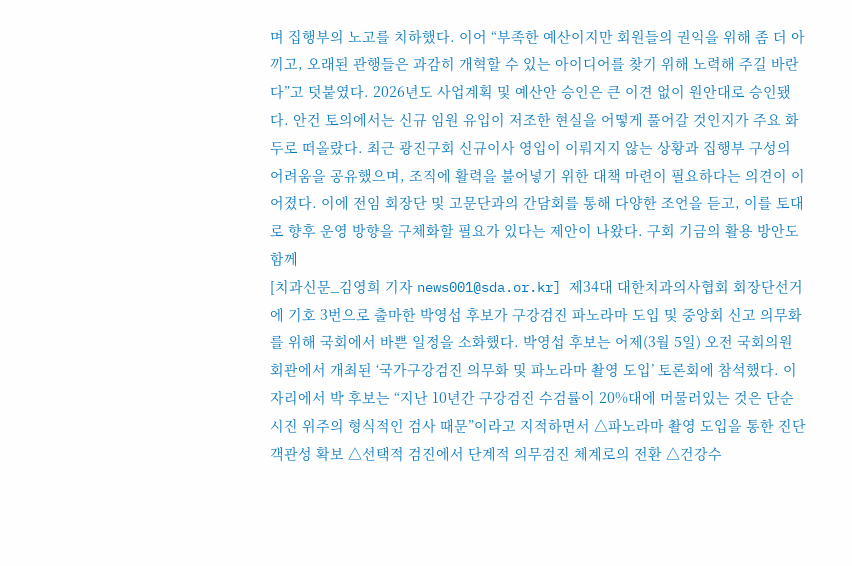며 집행부의 노고를 치하했다. 이어 “부족한 예산이지만 회원들의 권익을 위해 좀 더 아끼고, 오래된 관행들은 과감히 개혁할 수 있는 아이디어를 찾기 위해 노력해 주길 바란다”고 덧붙였다. 2026년도 사업계획 및 예산안 승인은 큰 이견 없이 원안대로 승인됐다. 안건 토의에서는 신규 임원 유입이 저조한 현실을 어떻게 풀어갈 것인지가 주요 화두로 떠올랐다. 최근 광진구회 신규이사 영입이 이뤄지지 않는 상황과 집행부 구성의 어려움을 공유했으며, 조직에 활력을 불어넣기 위한 대책 마련이 필요하다는 의견이 이어졌다. 이에 전임 회장단 및 고문단과의 간담회를 통해 다양한 조언을 듣고, 이를 토대로 향후 운영 방향을 구체화할 필요가 있다는 제안이 나왔다. 구회 기금의 활용 방안도 함께
[치과신문_김영희 기자 news001@sda.or.kr] 제34대 대한치과의사협회 회장단선거에 기호 3번으로 출마한 박영섭 후보가 구강검진 파노라마 도입 및 중앙회 신고 의무화를 위해 국회에서 바쁜 일정을 소화했다. 박영섭 후보는 어제(3월 5일) 오전 국회의원회관에서 개최된 ‘국가구강검진 의무화 및 파노라마 촬영 도입’ 토론회에 참석했다. 이 자리에서 박 후보는 “지난 10년간 구강검진 수검률이 20%대에 머물러있는 것은 단순 시진 위주의 형식적인 검사 때문”이라고 지적하면서 △파노라마 촬영 도입을 통한 진단 객관성 확보 △선택적 검진에서 단계적 의무검진 체계로의 전환 △건강수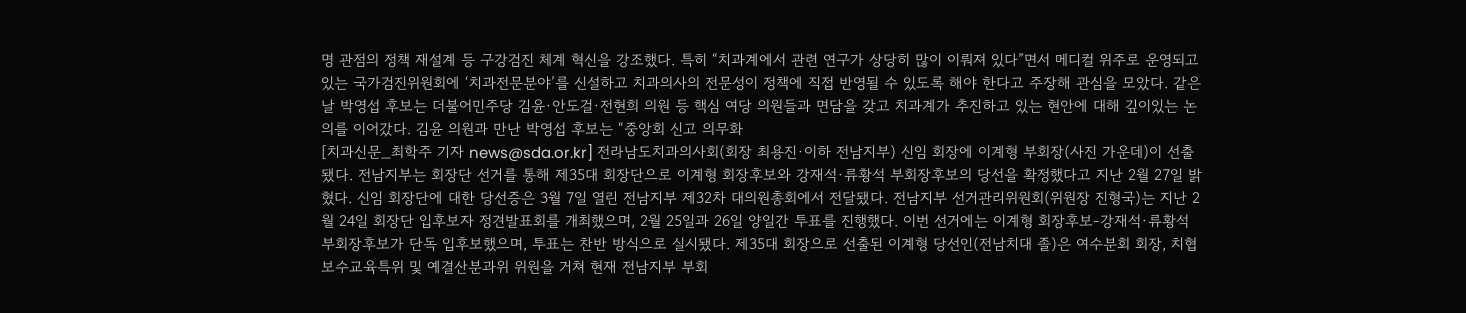명 관점의 정책 재설계 등 구강검진 체계 혁신을 강조했다. 특히 “치과계에서 관련 연구가 상당히 많이 이뤄져 있다”면서 메디컬 위주로 운영되고 있는 국가검진위원회에 ‘치과전문분야’를 신설하고 치과의사의 전문성이 정책에 직접 반영될 수 있도록 해야 한다고 주장해 관심을 모았다. 같은 날 박영섭 후보는 더불어민주당 김윤·안도걸·전현희 의원 등 핵심 여당 의원들과 면담을 갖고 치과계가 추진하고 있는 현안에 대해 깊이있는 논의를 이어갔다. 김윤 의원과 만난 박영섭 후보는 “중앙회 신고 의무화
[치과신문_최학주 기자 news@sda.or.kr] 전라남도치과의사회(회장 최용진·이하 전남지부) 신임 회장에 이계형 부회장(사진 가운데)이 선출됐다. 전남지부는 회장단 선거를 통해 제35대 회장단으로 이계형 회장후보와 강재석·류황석 부회장후보의 당선을 확정했다고 지난 2월 27일 밝혔다. 신임 회장단에 대한 당선증은 3월 7일 열린 전남지부 제32차 대의원총회에서 전달됐다. 전남지부 선거관리위원회(위원장 진형국)는 지난 2월 24일 회장단 입후보자 정견발표회를 개최했으며, 2월 25일과 26일 양일간 투표를 진행했다. 이번 선거에는 이계형 회장후보-강재석·류황석 부회장후보가 단독 입후보했으며, 투표는 찬반 방식으로 실시됐다. 제35대 회장으로 선출된 이계형 당선인(전남치대 졸)은 여수분회 회장, 치협 보수교육특위 및 예결산분과위 위원을 거쳐 현재 전남지부 부회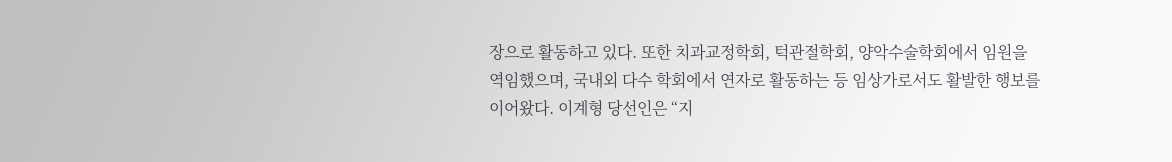장으로 활동하고 있다. 또한 치과교정학회, 턱관절학회, 양악수술학회에서 임원을 역임했으며, 국내외 다수 학회에서 연자로 활동하는 등 임상가로서도 활발한 행보를 이어왔다. 이계형 당선인은 “지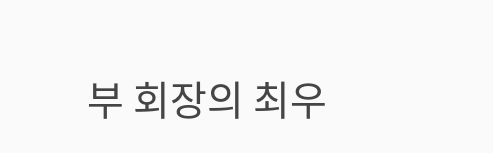부 회장의 최우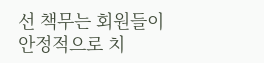선 책무는 회원들이 안정적으로 치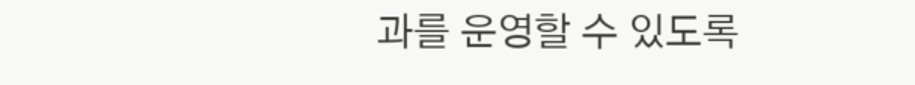과를 운영할 수 있도록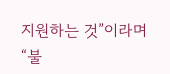지원하는 것”이라며 “불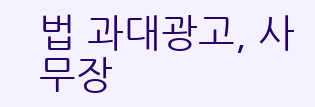법 과대광고, 사무장